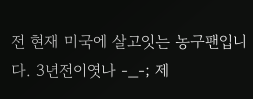전 현재 미국에 살고잇는 농구팬입니다. 3년전이엿나 -_-; 제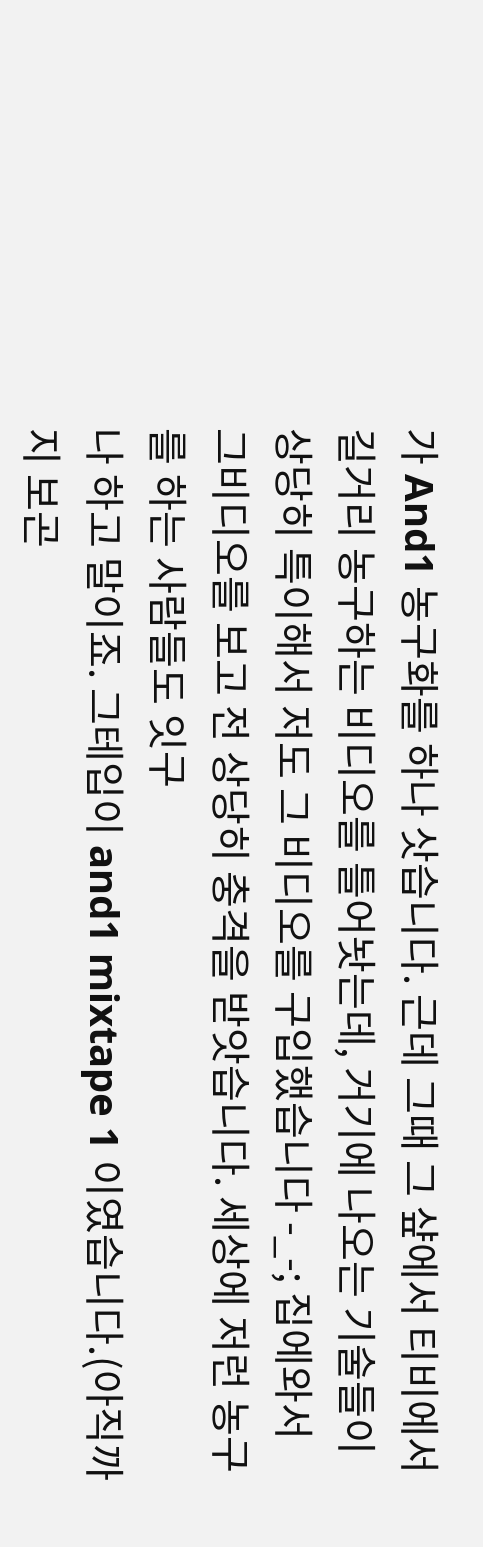가 And1 농구화를 하나 삿습니다. 근데 그때 그 샾에서 티비에서 길거리 농구하는 비디오를 틀어놧는데, 거기에 나오는 기술들이 상당히 특이해서 저도 그 비디오를 구입했습니다 -_-; 집에와서 그비디오를 보고 전 상당히 충격을 받앗습니다. 세상에 저런 농구를 하는 사람들도 잇구
나 하고 말이죠. 그테입이 and1 mixtape 1 이였습니다.(아직까지 보곤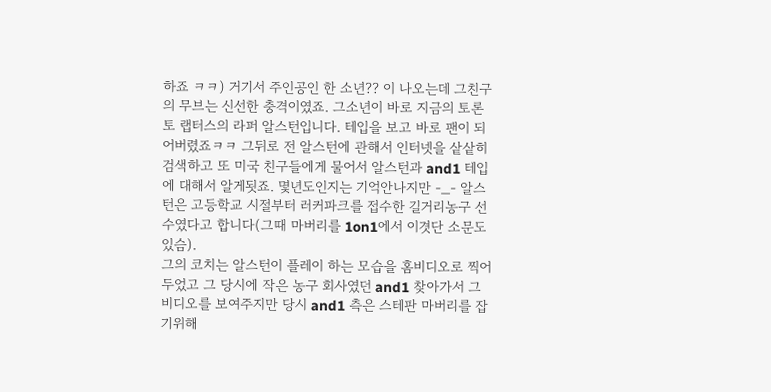하죠 ㅋㅋ) 거기서 주인공인 한 소년?? 이 나오는데 그친구의 무브는 신선한 충격이였죠. 그소년이 바로 지금의 토론토 랩터스의 라퍼 알스턴입니다. 테입을 보고 바로 팬이 되어버렸죠ㅋㅋ 그뒤로 전 알스턴에 관해서 인터넷을 샅샅히 검색하고 또 미국 친구들에게 물어서 알스턴과 and1 테입에 대해서 알게됫죠. 몇년도인지는 기억안나지만 -_- 알스턴은 고등학교 시절부터 러커파크를 접수한 길거리농구 선수였다고 합니다(그때 마버리를 1on1에서 이겻단 소문도 있슴).
그의 코치는 알스턴이 플레이 하는 모습을 홈비디오로 찍어두었고 그 당시에 작은 농구 회사였던 and1 찾아가서 그 비디오를 보여주지만 당시 and1 측은 스테판 마버리를 잡기위해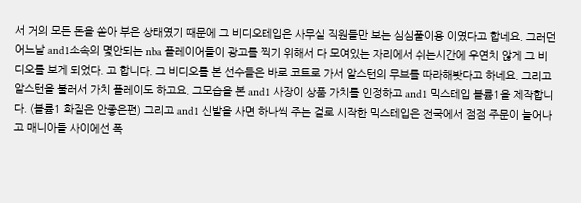서 거의 모든 돈을 쏟아 부은 상태였기 때문에 그 비디오테입은 사무실 직원들만 보는 심심풀이용 이였다고 합네요. 그러던 어느날 and1소속의 몇안되는 nba 플레이어들이 광고를 찍기 위해서 다 모여있는 자리에서 쉬는시간에 우연치 않게 그 비디오를 보게 되었다. 고 합니다. 그 비디오를 본 선수들은 바로 코트로 가서 알스턴의 무브를 따라해봣다고 하네요. 그리고 알스턴을 불러서 가치 플레이도 하고요. 그모습을 본 and1 사장이 상품 가치를 인정하고 and1 믹스테입 볼륨1을 제작합니다. (볼륨1 화질은 안좋은편) 그리고 and1 신발을 사면 하나씩 주는 걸로 시작한 믹스테입은 전국에서 점점 주문이 늘어나고 매니아들 사이에선 폭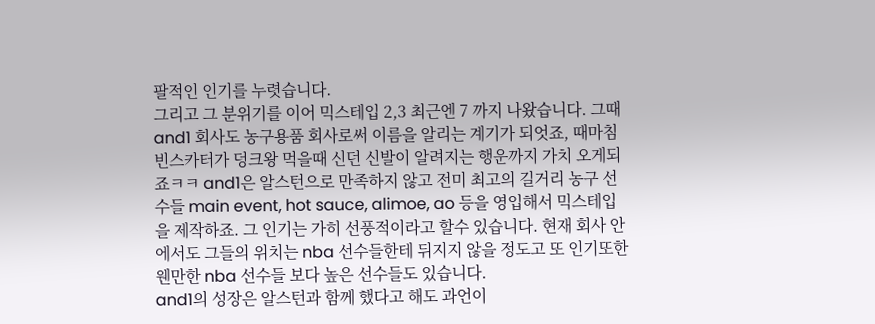팔적인 인기를 누렷습니다.
그리고 그 분위기를 이어 믹스테입 2,3 최근엔 7 까지 나왔습니다. 그때 and1 회사도 농구용품 회사로써 이름을 알리는 계기가 되엇죠, 때마침 빈스카터가 덩크왕 먹을때 신던 신발이 알려지는 행운까지 가치 오게되죠ㅋㅋ and1은 알스턴으로 만족하지 않고 전미 최고의 길거리 농구 선수들 main event, hot sauce, alimoe, ao 등을 영입해서 믹스테입을 제작하죠. 그 인기는 가히 선풍적이라고 할수 있습니다. 현재 회사 안에서도 그들의 위치는 nba 선수들한테 뒤지지 않을 정도고 또 인기또한 웬만한 nba 선수들 보다 높은 선수들도 있습니다.
and1의 성장은 알스턴과 함께 했다고 해도 과언이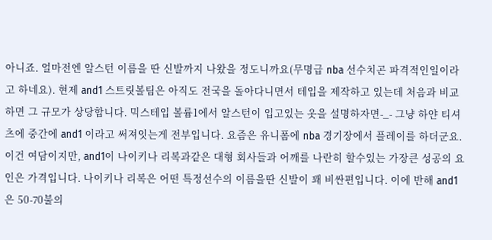아니죠. 얼마전엔 알스턴 이름을 딴 신발까지 나왔을 정도니까요(무명급 nba 선수치곤 파격적인일이라고 하네요). 현제 and1 스트릿볼팀은 아직도 전국을 돌아다니면서 테입을 제작하고 있는데 처음과 비교하면 그 규모가 상당합니다. 믹스테입 볼륨1에서 알스턴이 입고있는 옷을 설명하자면-_- 그냥 하얀 티셔츠에 중간에 and1 이라고 써져잇는게 전부입니다. 요즘은 유니폼에 nba 경기장에서 플레이를 하더군요.이건 여담이지만, and1이 나이키나 리복과같은 대형 회사들과 어깨를 나란히 할수있는 가장큰 성공의 요인은 가격입니다. 나이키나 리복은 어떤 특정선수의 이름을딴 신발이 꽤 비싼편입니다. 이에 반해 and1 은 50-70불의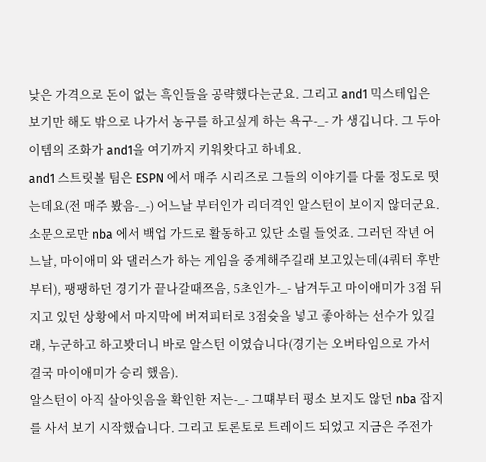낮은 가격으로 돈이 없는 흑인들을 공략했다는군요. 그리고 and1 믹스테입은 보기만 해도 밖으로 나가서 농구를 하고싶게 하는 욕구-_- 가 생깁니다. 그 두아이템의 조화가 and1을 여기까지 키워왓다고 하네요.
and1 스트릿볼 팀은 ESPN 에서 매주 시리즈로 그들의 이야기를 다룰 정도로 떳는데요(전 매주 봤음-_-) 어느날 부터인가 리더격인 알스턴이 보이지 않더군요. 소문으로만 nba 에서 백업 가드로 활동하고 있단 소릴 들엇죠. 그러던 작년 어느날, 마이애미 와 댈러스가 하는 게임을 중계해주길래 보고있는데(4쿼터 후반부터), 팽팽하던 경기가 끝나갈때쯔음, 5초인가-_- 남겨두고 마이애미가 3점 뒤지고 있던 상황에서 마지막에 버져피터로 3점슛을 넣고 좋아하는 선수가 있길래, 누군하고 하고봣더니 바로 알스턴 이였습니다(경기는 오버타임으로 가서 결국 마이애미가 승리 했음).
알스턴이 아직 살아잇음을 확인한 저는-_- 그떄부터 평소 보지도 않던 nba 잡지를 사서 보기 시작했습니다. 그리고 토론토로 트레이드 되었고 지금은 주전가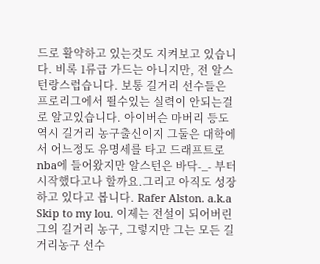드로 활약하고 있는것도 지켜보고 있습니다. 비록 1류급 가드는 아니지만, 전 알스턴랑스럽습니다. 보통 길거리 선수들은 프로리그에서 뛸수있는 실력이 안되는걸로 알고있습니다. 아이버슨 마버리 등도 역시 길거리 농구출신이지 그둘은 대학에서 어느정도 유명세를 타고 드래프트로 nba에 들어왔지만 알스턴은 바닥-_- 부터 시작했다고나 할까요.그리고 아직도 성장하고 있다고 봅니다. Rafer Alston. a.k.a Skip to my lou. 이제는 전설이 되어버린 그의 길거리 농구, 그렇지만 그는 모든 길거리농구 선수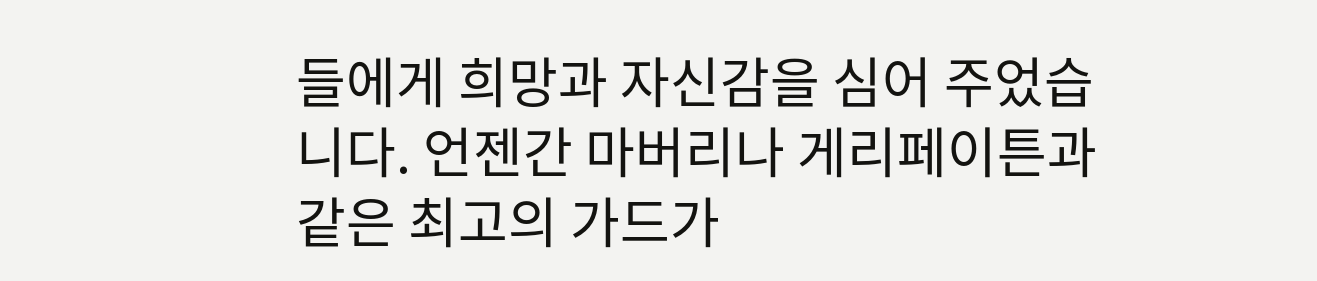들에게 희망과 자신감을 심어 주었습니다. 언젠간 마버리나 게리페이튼과 같은 최고의 가드가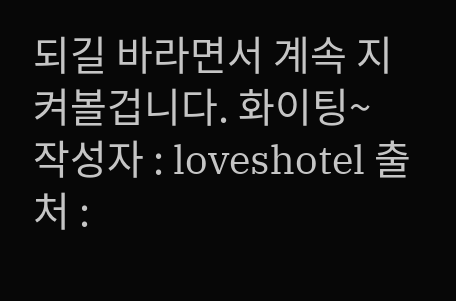되길 바라면서 계속 지켜볼겁니다. 화이팅~
작성자 : loveshotel 출처 :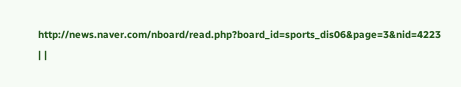http://news.naver.com/nboard/read.php?board_id=sports_dis06&page=3&nid=4223 | |